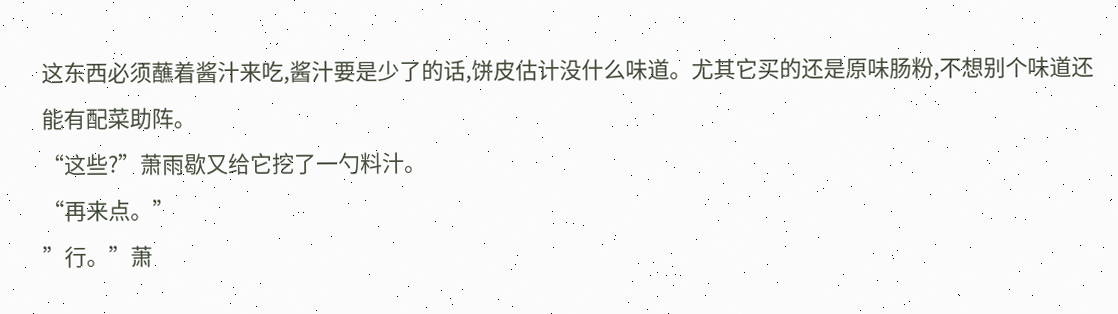这东西必须蘸着酱汁来吃,酱汁要是少了的话,饼皮估计没什么味道。尤其它买的还是原味肠粉,不想别个味道还能有配菜助阵。
“这些?”萧雨歇又给它挖了一勺料汁。
“再来点。”
”行。”萧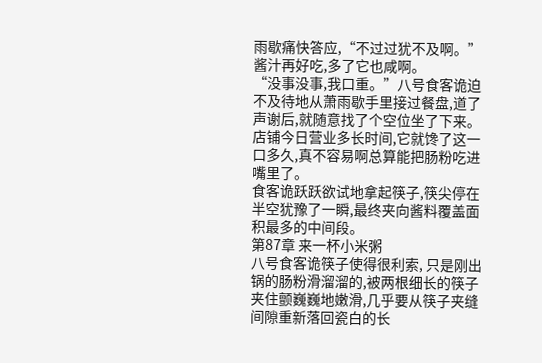雨歇痛快答应,“不过过犹不及啊。”
酱汁再好吃,多了它也咸啊。
“没事没事,我口重。”八号食客诡迫不及待地从萧雨歇手里接过餐盘,道了声谢后,就随意找了个空位坐了下来。
店铺今日营业多长时间,它就馋了这一口多久,真不容易啊总算能把肠粉吃进嘴里了。
食客诡跃跃欲试地拿起筷子,筷尖停在半空犹豫了一瞬,最终夹向酱料覆盖面积最多的中间段。
第87章 来一杯小米粥
八号食客诡筷子使得很利索, 只是刚出锅的肠粉滑溜溜的,被两根细长的筷子夹住颤巍巍地嫩滑,几乎要从筷子夹缝间隙重新落回瓷白的长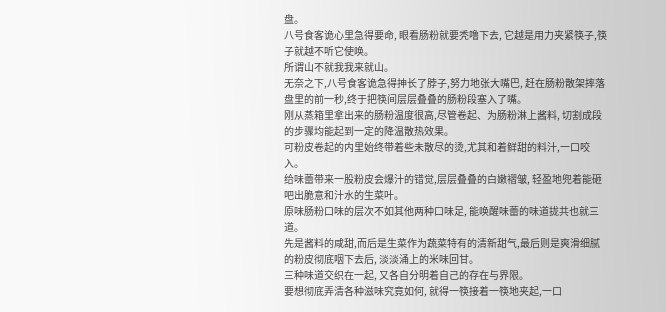盘。
八号食客诡心里急得要命, 眼看肠粉就要秃噜下去, 它越是用力夹紧筷子,筷子就越不听它使唤。
所谓山不就我我来就山。
无奈之下,八号食客诡急得抻长了脖子,努力地张大嘴巴, 赶在肠粉散架摔落盘里的前一秒,终于把筷间层层叠叠的肠粉段塞入了嘴。
刚从蒸箱里拿出来的肠粉温度很高,尽管卷起、为肠粉淋上酱料, 切割成段的步骤均能起到一定的降温散热效果。
可粉皮卷起的内里始终带着些未散尽的烫,尤其和着鲜甜的料汁,一口咬入。
给味蕾带来一股粉皮会爆汁的错觉,层层叠叠的白嫩褶皱, 轻盈地兜着能砸吧出脆意和汁水的生菜叶。
原味肠粉口味的层次不如其他两种口味足, 能唤醒味蕾的味道拢共也就三道。
先是酱料的咸甜,而后是生菜作为蔬菜特有的清新甜气,最后则是爽滑细腻的粉皮彻底咽下去后, 淡淡涌上的米味回甘。
三种味道交织在一起, 又各自分明着自己的存在与界限。
要想彻底弄清各种滋味究竟如何, 就得一筷接着一筷地夹起,一口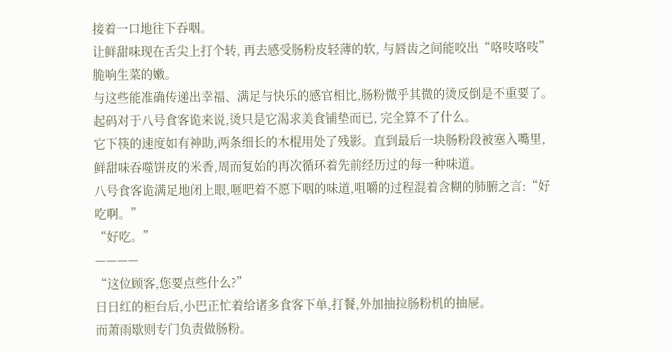接着一口地往下吞咽。
让鲜甜味现在舌尖上打个转, 再去感受肠粉皮轻薄的软, 与唇齿之间能咬出“咯吱咯吱”脆响生菜的嫩。
与这些能准确传递出幸福、满足与快乐的感官相比,肠粉微乎其微的烫反倒是不重要了。
起码对于八号食客诡来说,烫只是它渴求美食铺垫而已, 完全算不了什么。
它下筷的速度如有神助,两条细长的木棍用处了残影。直到最后一块肠粉段被塞入嘴里,鲜甜味吞噬饼皮的米香,周而复始的再次循环着先前经历过的每一种味道。
八号食客诡满足地闭上眼,咂吧着不愿下咽的味道,咀嚼的过程混着含糊的肺腑之言:“好吃啊。”
“好吃。”
————
“这位顾客,您要点些什么?”
日日红的柜台后,小巴正忙着给诸多食客下单,打餐,外加抽拉肠粉机的抽屉。
而萧雨歇则专门负责做肠粉。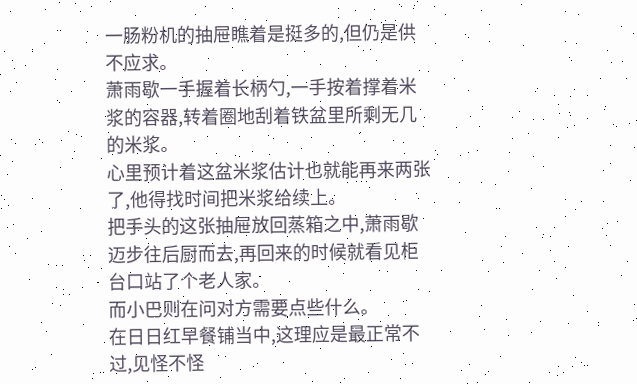一肠粉机的抽屉瞧着是挺多的,但仍是供不应求。
萧雨歇一手握着长柄勺,一手按着撑着米浆的容器,转着圈地刮着铁盆里所剩无几的米浆。
心里预计着这盆米浆估计也就能再来两张了,他得找时间把米浆给续上。
把手头的这张抽屉放回蒸箱之中,萧雨歇迈步往后厨而去,再回来的时候就看见柜台口站了个老人家。
而小巴则在问对方需要点些什么。
在日日红早餐铺当中,这理应是最正常不过,见怪不怪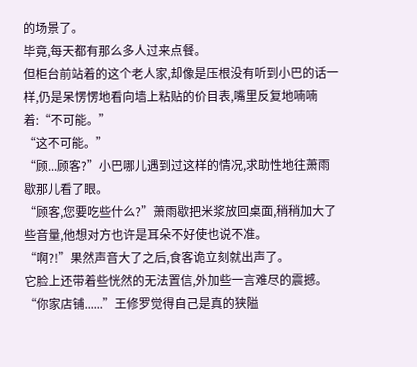的场景了。
毕竟,每天都有那么多人过来点餐。
但柜台前站着的这个老人家,却像是压根没有听到小巴的话一样,仍是呆愣愣地看向墙上粘贴的价目表,嘴里反复地喃喃着:“不可能。”
“这不可能。”
“顾...顾客?”小巴哪儿遇到过这样的情况,求助性地往萧雨歇那儿看了眼。
“顾客,您要吃些什么?”萧雨歇把米浆放回桌面,稍稍加大了些音量,他想对方也许是耳朵不好使也说不准。
“啊?!”果然声音大了之后,食客诡立刻就出声了。
它脸上还带着些恍然的无法置信,外加些一言难尽的震撼。
“你家店铺......”王修罗觉得自己是真的狭隘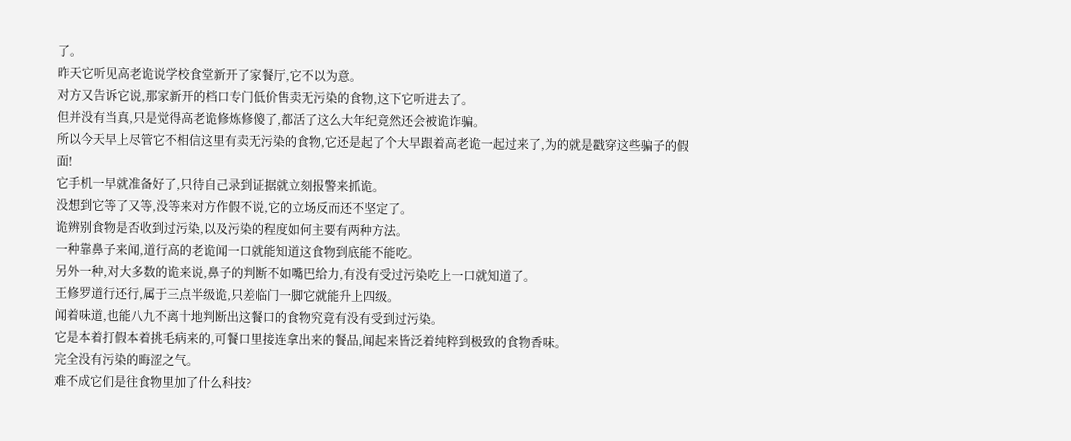了。
昨天它听见高老诡说学校食堂新开了家餐厅,它不以为意。
对方又告诉它说,那家新开的档口专门低价售卖无污染的食物,这下它听进去了。
但并没有当真,只是觉得高老诡修炼修傻了,都活了这么大年纪竟然还会被诡诈骗。
所以今天早上尽管它不相信这里有卖无污染的食物,它还是起了个大早跟着高老诡一起过来了,为的就是戳穿这些骗子的假面!
它手机一早就准备好了,只待自己录到证据就立刻报警来抓诡。
没想到它等了又等,没等来对方作假不说,它的立场反而还不坚定了。
诡辨别食物是否收到过污染,以及污染的程度如何主要有两种方法。
一种靠鼻子来闻,道行高的老诡闻一口就能知道这食物到底能不能吃。
另外一种,对大多数的诡来说,鼻子的判断不如嘴巴给力,有没有受过污染吃上一口就知道了。
王修罗道行还行,属于三点半级诡,只差临门一脚它就能升上四级。
闻着味道,也能八九不离十地判断出这餐口的食物究竟有没有受到过污染。
它是本着打假本着挑毛病来的,可餐口里接连拿出来的餐品,闻起来皆泛着纯粹到极致的食物香味。
完全没有污染的晦涩之气。
难不成它们是往食物里加了什么科技?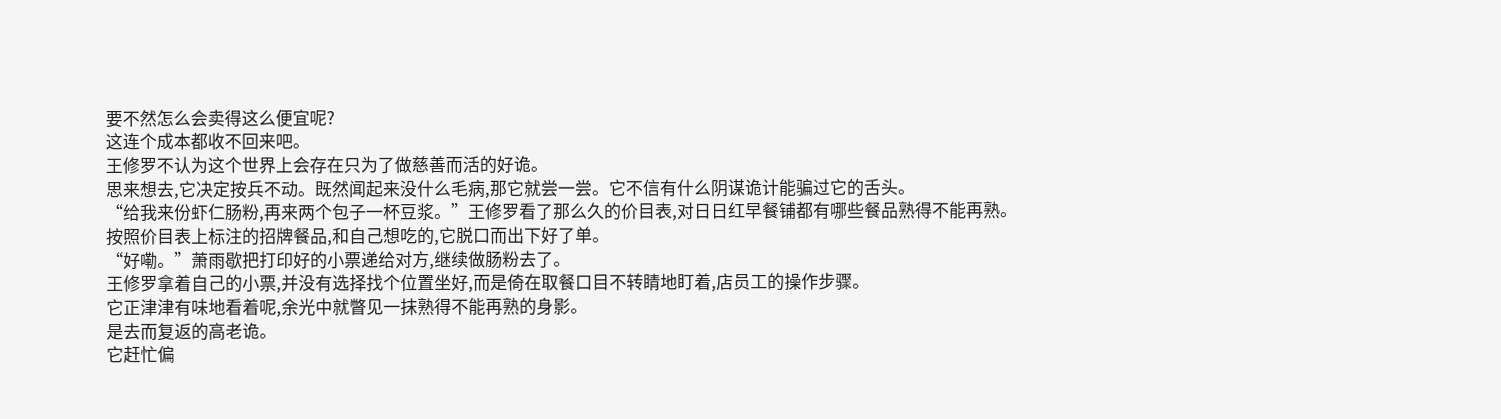要不然怎么会卖得这么便宜呢?
这连个成本都收不回来吧。
王修罗不认为这个世界上会存在只为了做慈善而活的好诡。
思来想去,它决定按兵不动。既然闻起来没什么毛病,那它就尝一尝。它不信有什么阴谋诡计能骗过它的舌头。
“给我来份虾仁肠粉,再来两个包子一杯豆浆。”王修罗看了那么久的价目表,对日日红早餐铺都有哪些餐品熟得不能再熟。
按照价目表上标注的招牌餐品,和自己想吃的,它脱口而出下好了单。
“好嘞。”萧雨歇把打印好的小票递给对方,继续做肠粉去了。
王修罗拿着自己的小票,并没有选择找个位置坐好,而是倚在取餐口目不转睛地盯着,店员工的操作步骤。
它正津津有味地看着呢,余光中就瞥见一抹熟得不能再熟的身影。
是去而复返的高老诡。
它赶忙偏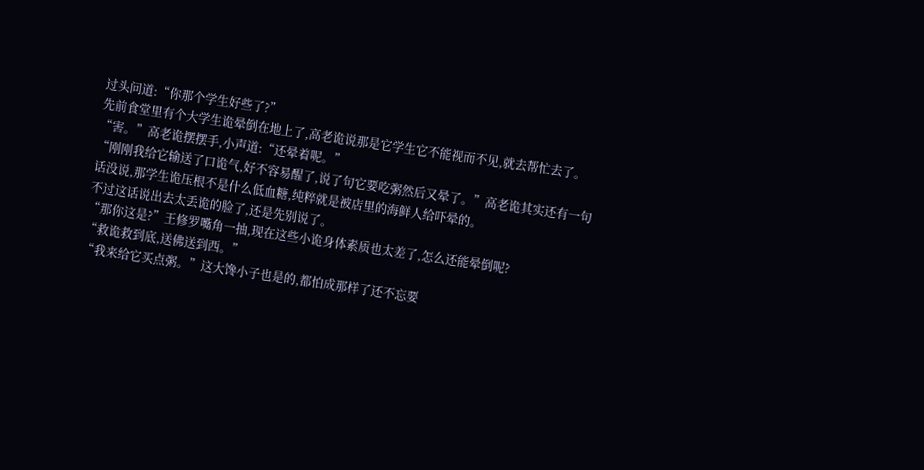过头问道:“你那个学生好些了?”
先前食堂里有个大学生诡晕倒在地上了,高老诡说那是它学生它不能视而不见,就去帮忙去了。
“害。”高老诡摆摆手,小声道:“还晕着呢。”
“刚刚我给它输送了口诡气,好不容易醒了,说了句它要吃粥然后又晕了。”高老诡其实还有一句话没说,那学生诡压根不是什么低血糖,纯粹就是被店里的海鲜人给吓晕的。
不过这话说出去太丢诡的脸了,还是先别说了。
“那你这是?”王修罗嘴角一抽,现在这些小诡身体素质也太差了,怎么还能晕倒呢?
“救诡救到底,送佛送到西。”
“我来给它买点粥。”这大馋小子也是的,都怕成那样了还不忘要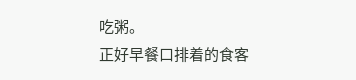吃粥。
正好早餐口排着的食客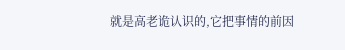就是高老诡认识的,它把事情的前因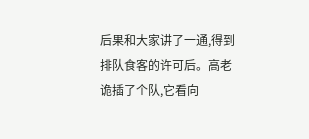后果和大家讲了一通,得到排队食客的许可后。高老诡插了个队,它看向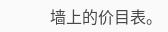墙上的价目表。